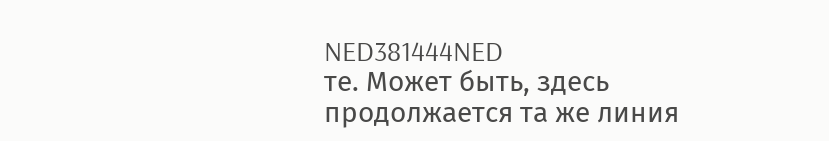NED381444NED
те. Может быть, здесь продолжается та же линия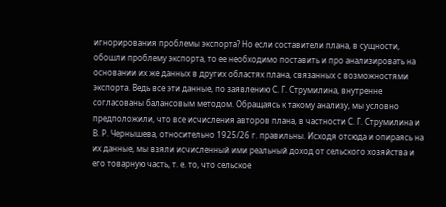игнорирования проблемы экспорта? Но если составители плана, в сущности, обошли проблему экспорта, то ее необходимо поставить и про анализировать на основании их же данных в других областях плана, связанных с возможностями экспорта. Ведь все эти данные, по заявлению С. Г. Струмилина, внутренне согласованы балансовым методом. Обращаясь к такому анализу, мы условно предположили, что все исчисления авторов плана, в частности С. Г. Струмилина и В. Р. Чернышева, относительно 1925/26 г. правильны. Исходя отсюда и опираясь на их данные, мы взяли исчисленный ими реальный доход от сельского хозяйства и его товарную часть, т. е. то, что сельское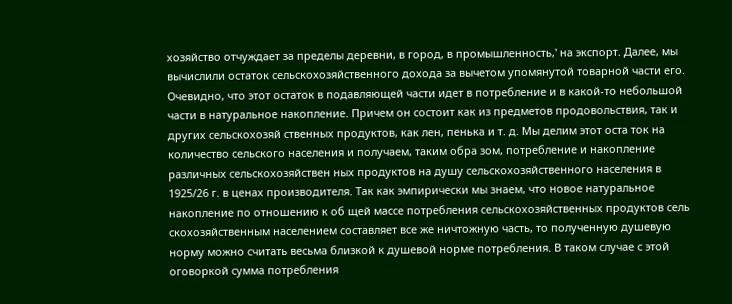хозяйство отчуждает за пределы деревни, в город, в промышленность,' на экспорт. Далее, мы вычислили остаток сельскохозяйственного дохода за вычетом упомянутой товарной части его. Очевидно, что этот остаток в подавляющей части идет в потребление и в какой-то небольшой части в натуральное накопление. Причем он состоит как из предметов продовольствия, так и других сельскохозяй ственных продуктов, как лен, пенька и т. д. Мы делим этот оста ток на количество сельского населения и получаем, таким обра зом, потребление и накопление различных сельскохозяйствен ных продуктов на душу сельскохозяйственного населения в 1925/26 г. в ценах производителя. Так как эмпирически мы знаем, что новое натуральное накопление по отношению к об щей массе потребления сельскохозяйственных продуктов сель скохозяйственным населением составляет все же ничтожную часть, то полученную душевую норму можно считать весьма близкой к душевой норме потребления. В таком случае с этой оговоркой сумма потребления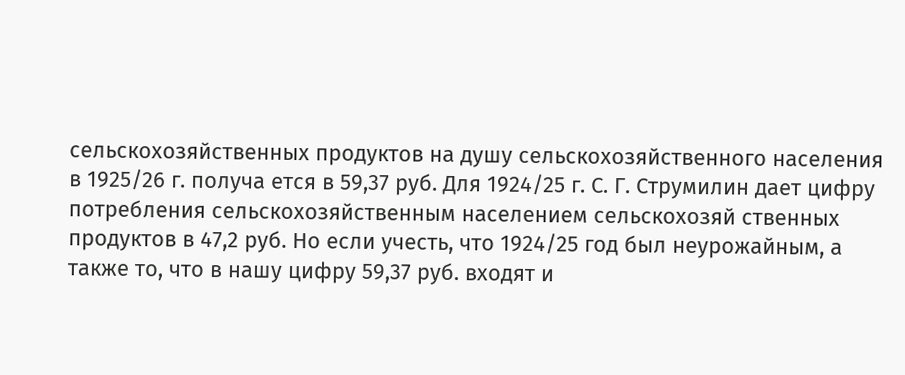сельскохозяйственных продуктов на душу сельскохозяйственного населения в 1925/26 г. получа ется в 59,37 руб. Для 1924/25 г. С. Г. Струмилин дает цифру потребления сельскохозяйственным населением сельскохозяй ственных продуктов в 47,2 руб. Но если учесть, что 1924/25 год был неурожайным, а также то, что в нашу цифру 59,37 руб. входят и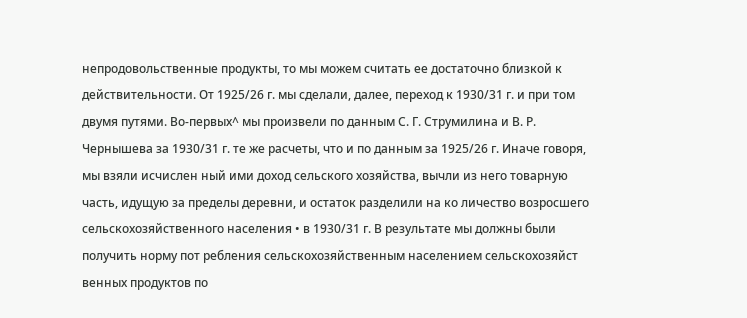непродовольственные продукты, то мы можем считать ее достаточно близкой к действительности. От 1925/26 г. мы сделали, далее, переход к 1930/31 г. и при том двумя путями. Во-первых^ мы произвели по данным С. Г. Струмилина и В. Р. Чернышева за 1930/31 г. те же расчеты, что и по данным за 1925/26 г. Иначе говоря, мы взяли исчислен ный ими доход сельского хозяйства, вычли из него товарную часть, идущую за пределы деревни, и остаток разделили на ко личество возросшего сельскохозяйственного населения • в 1930/31 г. В результате мы должны были получить норму пот ребления сельскохозяйственным населением сельскохозяйст венных продуктов по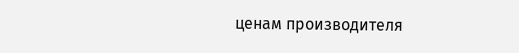ценам производителя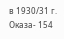в 1930/31 г. Оказа- 154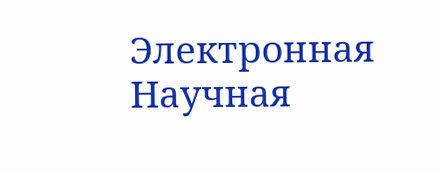Электронная Научная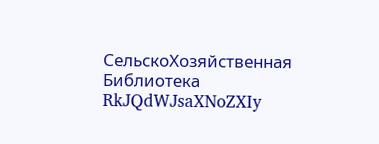СельскоХозяйственная Библиотека
RkJQdWJsaXNoZXIy